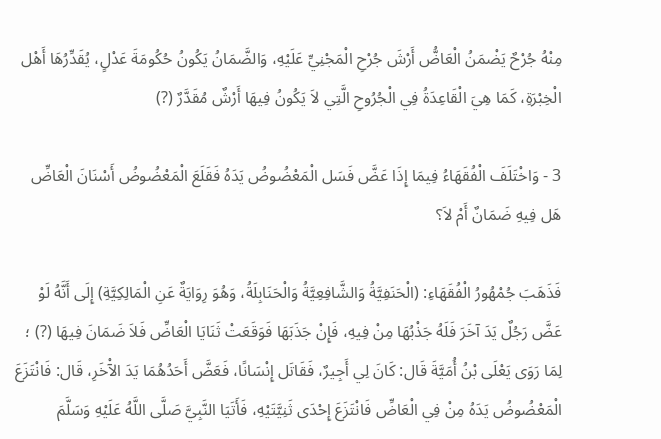مِنْهُ جُرْحٌ يَضْمَنُ الْعَاضُّ أَرْشَ جُرْحِ الْمَجْنِيِّ عَلَيْهِ، وَالضَّمَانُ يَكُونُ حُكُومَةَ عَدْلٍ، يُقَدِّرُهَا أَهْل الْخِبْرَةِ، كَمَا هِيَ الْقَاعِدَةُ فِي الْجُرُوحِ الَّتِي لاَ يَكُونُ فِيهَا أَرْشٌ مُقَدَّرٌ (?)

3 - وَاخْتَلَفَ الْفُقَهَاءُ فِيمَا إِذَا عَضَّ فَسَل الْمَعْضُوضُ يَدَهُ فَقَلَعَ الْمَعْضُوضُ أَسْنَانَ الْعَاضِّ هَل فِيهِ ضَمَانٌ أَمْ لاَ؟

فَذَهَبَ جُمْهُورُ الْفُقَهَاءِ: (الْحَنَفِيَّةُ وَالشَّافِعِيَّةُ وَالْحَنَابِلَةُ، وَهُوَ رِوَايَةٌ عَنِ الْمَالِكِيَّةِ) إِلَى أَنَّهُ لَوْ عَضَّ رَجُلٌ يَدَ آخَرَ فَلَهُ جَذْبُهَا مِنْ فِيهِ، فَإِنْ جَذَبَهَا فَوَقَعَتْ ثَنَايَا الْعَاضِّ فَلاَ ضَمَانَ فِيهَا (?) ؛ لِمَا رَوَى يَعْلَى بْنُ أُمَيَّةَ قَال: كَانَ لِي أَجِيرٌ، فَقَاتَل إِنْسَانًا، فَعَضَّ أَحَدُهُمَا يَدَ الآْخَرِ، قَال: فَانْتَزَعَ الْمَعْضُوضُ يَدَهُ مِنْ فِي الْعَاضِّ فَانْتَزَعَ إِحْدَى ثَنِيَّتَيْهِ، فَأَتَيَا النَّبِيَّ صَلَّى اللَّهُ عَلَيْهِ وَسَلَّمَ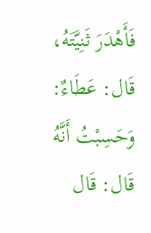فَأَهْدَرَ ثَنِيَّتَهُ، قَال: عَطَاءٌ: وَحَسِبْتُ أَنَّهُ قَال: قَال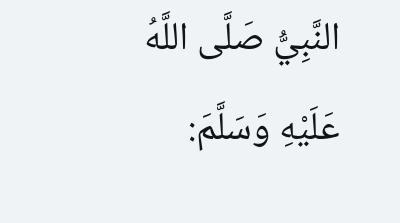النَّبِيُّ صَلَّى اللَّهُ عَلَيْهِ وَسَلَّمَ: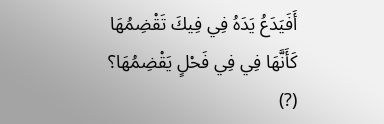أَفَيَدَعُ يَدَهُ فِي فِيكَ تَقْضِمُهَا كَأَنَّهَا فِي فِي فَحْلٍ يَقْضِمُهَا؟ (?)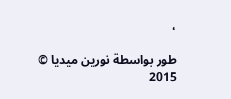،

طور بواسطة نورين ميديا © 2015